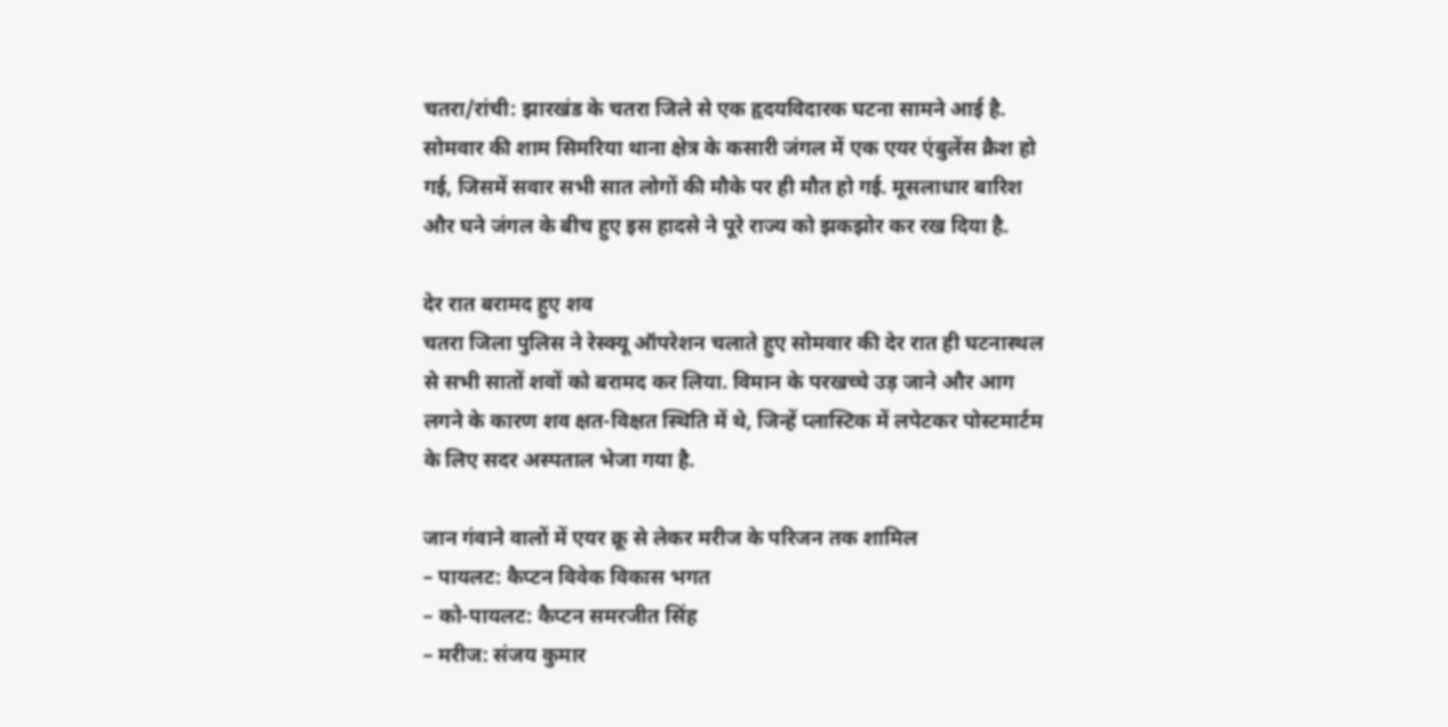चतरा/रांची: झारखंड के चतरा जिले से एक हृदयविदारक घटना सामने आई है. सोमवार की शाम सिमरिया थाना क्षेत्र के कसारी जंगल में एक एयर एंबुलेंस क्रैश हो गई, जिसमें सवार सभी सात लोगों की मौके पर ही मौत हो गई. मूसलाधार बारिश और घने जंगल के बीच हुए इस हादसे ने पूरे राज्य को झकझोर कर रख दिया है.

देर रात बरामद हुए शव
चतरा जिला पुलिस ने रेस्क्यू ऑपरेशन चलाते हुए सोमवार की देर रात ही घटनास्थल से सभी सातों शवों को बरामद कर लिया. विमान के परखच्चे उड़ जाने और आग लगने के कारण शव क्षत-विक्षत स्थिति में थे, जिन्हें प्लास्टिक में लपेटकर पोस्टमार्टम के लिए सदर अस्पताल भेजा गया है.

जान गंवाने वालों में एयर क्रू से लेकर मरीज के परिजन तक शामिल
– पायलट: कैप्टन विवेक विकास भगत
– को-पायलट: कैप्टन समरजीत सिंह
– मरीज: संजय कुमार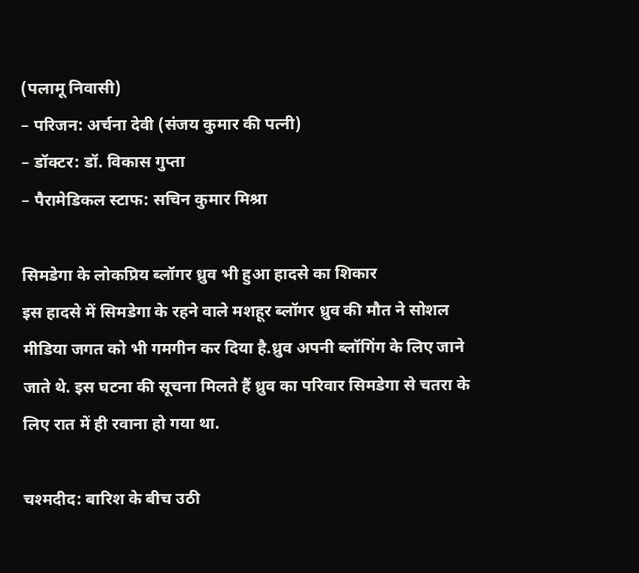(पलामू निवासी)
– परिजन: अर्चना देवी (संजय कुमार की पत्नी)
– डॉक्टर: डॉ. विकास गुप्ता
– पैरामेडिकल स्टाफ: सचिन कुमार मिश्रा

सिमडेगा के लोकप्रिय ब्लॉगर ध्रुव भी हुआ हादसे का शिकार
इस हादसे में सिमडेगा के रहने वाले मशहूर ब्लॉगर ध्रुव की मौत ने सोशल मीडिया जगत को भी गमगीन कर दिया है.ध्रुव अपनी ब्लॉगिंग के लिए जाने जाते थे. इस घटना की सूचना मिलते हैं ध्रुव का परिवार सिमडेगा से चतरा के लिए रात में ही रवाना हो गया था.

चश्मदीद: बारिश के बीच उठी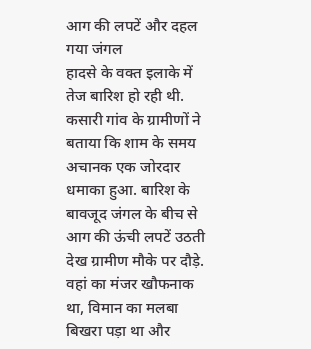आग की लपटें और दहल गया जंगल
हादसे के वक्त इलाके में तेज बारिश हो रही थी. कसारी गांव के ग्रामीणों ने बताया कि शाम के समय अचानक एक जोरदार धमाका हुआ. बारिश के बावजूद जंगल के बीच से आग की ऊंची लपटें उठती देख ग्रामीण मौके पर दौड़े.
वहां का मंजर खौफनाक था, विमान का मलबा बिखरा पड़ा था और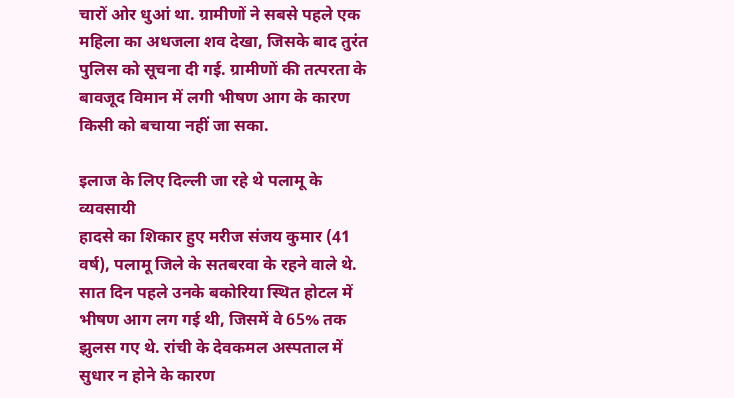चारों ओर धुआं था. ग्रामीणों ने सबसे पहले एक महिला का अधजला शव देखा, जिसके बाद तुरंत पुलिस को सूचना दी गई. ग्रामीणों की तत्परता के बावजूद विमान में लगी भीषण आग के कारण किसी को बचाया नहीं जा सका.

इलाज के लिए दिल्ली जा रहे थे पलामू के व्यवसायी
हादसे का शिकार हुए मरीज संजय कुमार (41 वर्ष), पलामू जिले के सतबरवा के रहने वाले थे. सात दिन पहले उनके बकोरिया स्थित होटल में भीषण आग लग गई थी, जिसमें वे 65% तक झुलस गए थे. रांची के देवकमल अस्पताल में सुधार न होने के कारण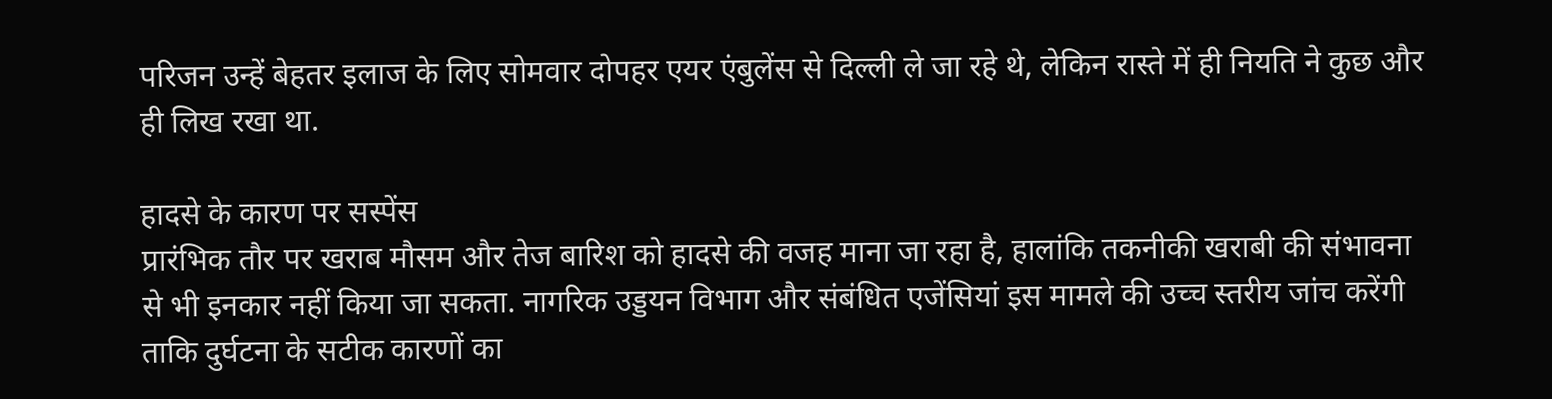परिजन उन्हें बेहतर इलाज के लिए सोमवार दोपहर एयर एंबुलेंस से दिल्ली ले जा रहे थे, लेकिन रास्ते में ही नियति ने कुछ और ही लिख रखा था.

हादसे के कारण पर सस्पेंस
प्रारंभिक तौर पर खराब मौसम और तेज बारिश को हादसे की वजह माना जा रहा है, हालांकि तकनीकी खराबी की संभावना से भी इनकार नहीं किया जा सकता. नागरिक उड्डयन विभाग और संबंधित एजेंसियां इस मामले की उच्च स्तरीय जांच करेंगी ताकि दुर्घटना के सटीक कारणों का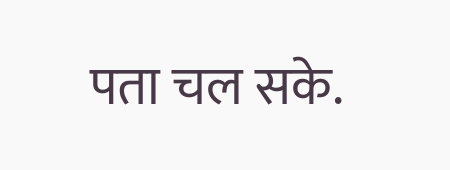पता चल सके.